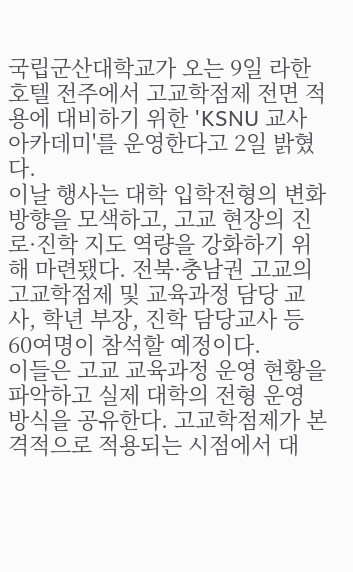국립군산대학교가 오는 9일 라한호텔 전주에서 고교학점제 전면 적용에 대비하기 위한 'KSNU 교사 아카데미'를 운영한다고 2일 밝혔다.
이날 행사는 대학 입학전형의 변화 방향을 모색하고, 고교 현장의 진로·진학 지도 역량을 강화하기 위해 마련됐다. 전북·충남권 고교의 고교학점제 및 교육과정 담당 교사, 학년 부장, 진학 담당교사 등 60여명이 참석할 예정이다.
이들은 고교 교육과정 운영 현황을 파악하고 실제 대학의 전형 운영 방식을 공유한다. 고교학점제가 본격적으로 적용되는 시점에서 대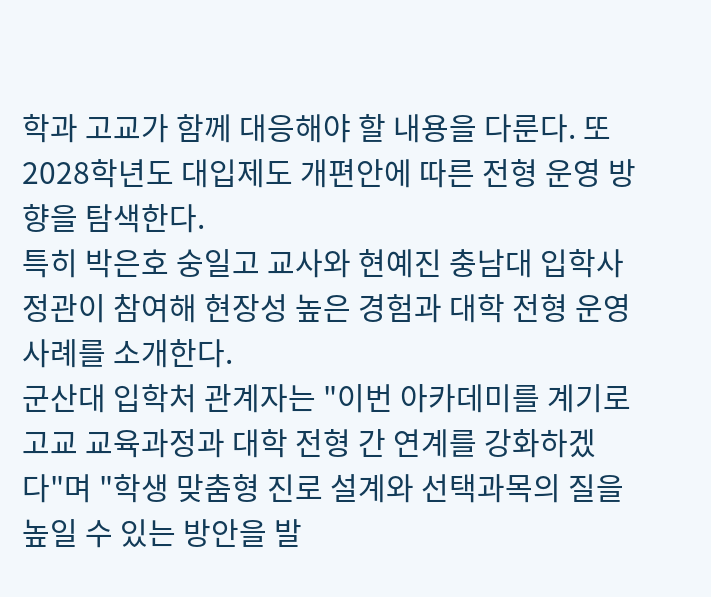학과 고교가 함께 대응해야 할 내용을 다룬다. 또 2028학년도 대입제도 개편안에 따른 전형 운영 방향을 탐색한다.
특히 박은호 숭일고 교사와 현예진 충남대 입학사정관이 참여해 현장성 높은 경험과 대학 전형 운영 사례를 소개한다.
군산대 입학처 관계자는 "이번 아카데미를 계기로 고교 교육과정과 대학 전형 간 연계를 강화하겠다"며 "학생 맞춤형 진로 설계와 선택과목의 질을 높일 수 있는 방안을 발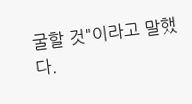굴할 것"이라고 말했다.